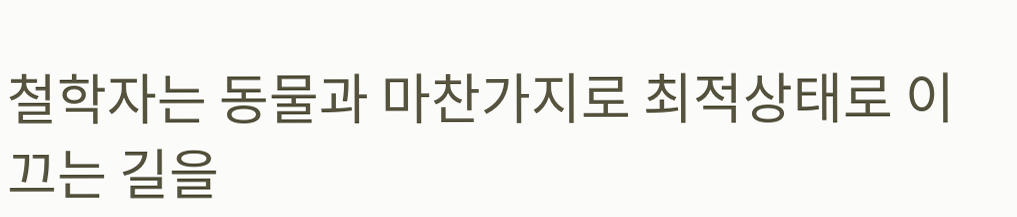철학자는 동물과 마찬가지로 최적상태로 이끄는 길을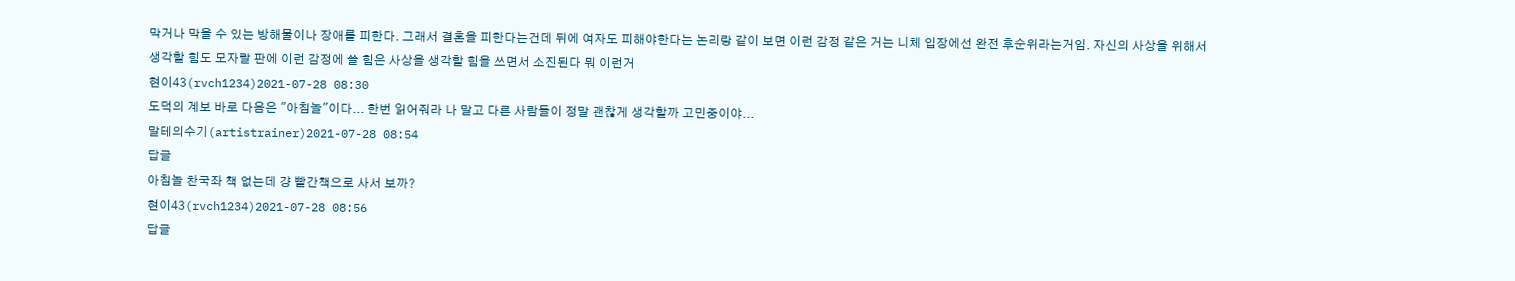막거나 막을 수 있는 방해물이나 장애를 피한다. 그래서 결혼을 피한다는건데 뒤에 여자도 피해야한다는 논리랑 같이 보면 이런 감정 같은 거는 니체 입장에선 완전 후순위라는거임. 자신의 사상을 위해서 생각할 힘도 모자랄 판에 이런 감정에 쓸 힘은 사상을 생각할 힘을 쓰면서 소진된다 뭐 이런거
현이43(rvch1234)2021-07-28 08:30
도덕의 계보 바로 다음은 "아침놀"이다... 한번 읽어줘라 나 말고 다른 사람들이 정말 괜찮게 생각할까 고민중이야...
말테의수기(artistrainer)2021-07-28 08:54
답글
아침놀 찬국좌 책 없는데 걍 빨간책으로 사서 보까?
현이43(rvch1234)2021-07-28 08:56
답글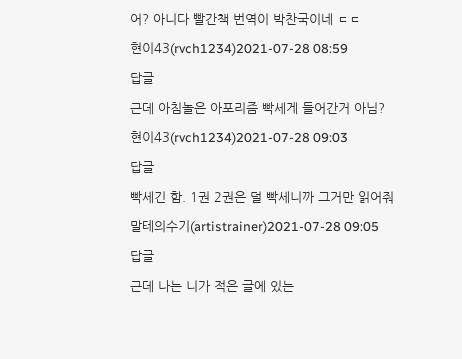어? 아니다 빨간책 번역이 박찬국이네 ㄷㄷ
현이43(rvch1234)2021-07-28 08:59
답글
근데 아침놀은 아포리즘 빡세게 들어간거 아님?
현이43(rvch1234)2021-07-28 09:03
답글
빡세긴 함. 1권 2권은 덜 빡세니까 그거만 읽어줘
말테의수기(artistrainer)2021-07-28 09:05
답글
근데 나는 니가 적은 글에 있는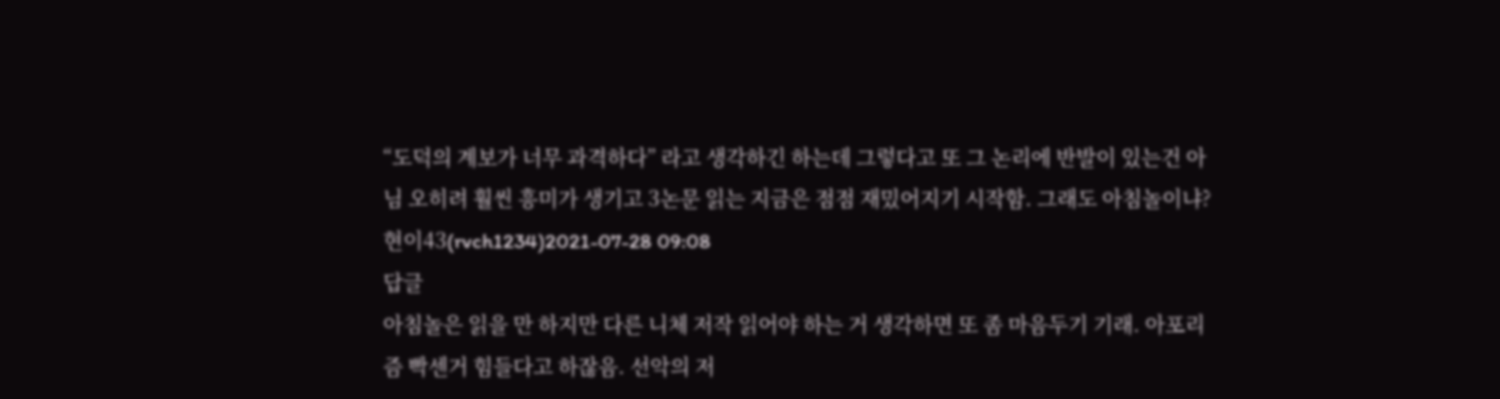“도덕의 계보가 너무 과격하다” 라고 생각하긴 하는데 그렇다고 또 그 논리에 반발이 있는건 아님 오히려 훨씬 흥미가 생기고 3논문 읽는 지금은 점점 재밌어지기 시작함. 그래도 아침놀이냐?
현이43(rvch1234)2021-07-28 09:08
답글
아침놀은 읽을 만 하지만 다른 니체 저작 읽어야 하는 거 생각하면 또 좀 마음두기 기래. 아포리즘 빡센거 힘들다고 하잖음. 선악의 저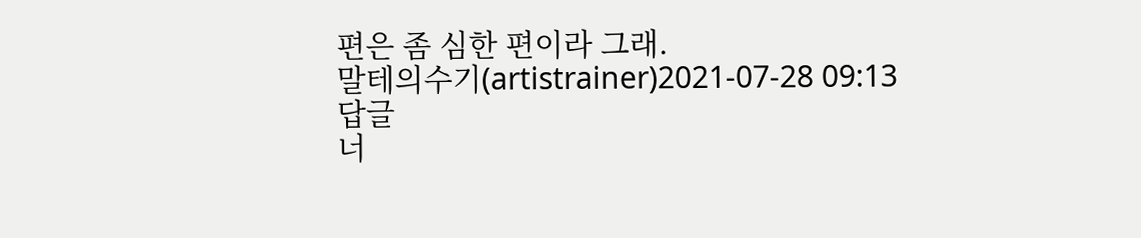편은 좀 심한 편이라 그래.
말테의수기(artistrainer)2021-07-28 09:13
답글
너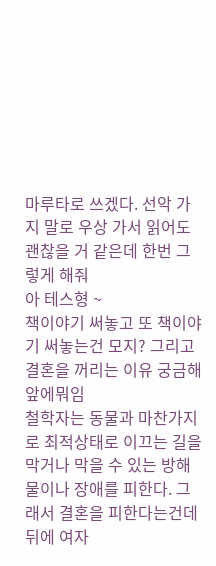마루타로 쓰겠다. 선악 가지 말로 우상 가서 읽어도 괜찮을 거 같은데 한번 그렇게 해줘
아 테스형 ~
책이야기 써놓고 또 책이야기 써놓는건 모지? 그리고 결혼을 꺼리는 이유 궁금해 앞에뭐임
철학자는 동물과 마찬가지로 최적상태로 이끄는 길을 막거나 막을 수 있는 방해물이나 장애를 피한다. 그래서 결혼을 피한다는건데 뒤에 여자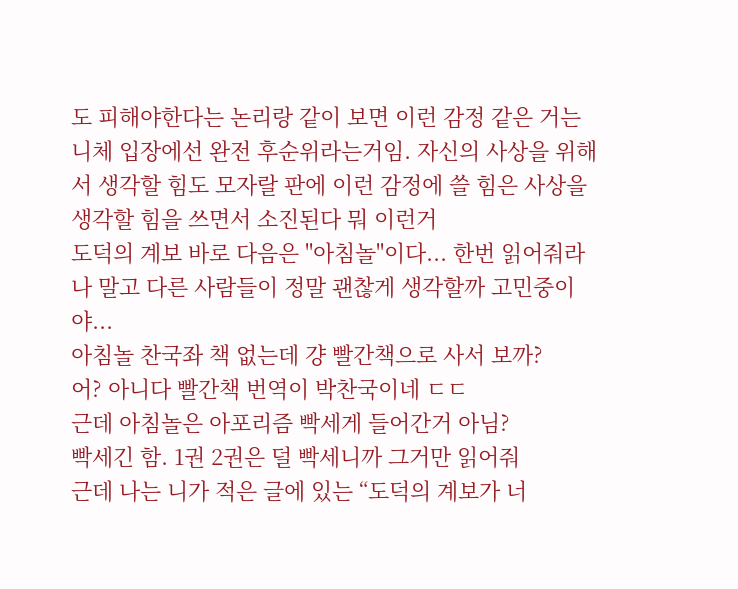도 피해야한다는 논리랑 같이 보면 이런 감정 같은 거는 니체 입장에선 완전 후순위라는거임. 자신의 사상을 위해서 생각할 힘도 모자랄 판에 이런 감정에 쓸 힘은 사상을 생각할 힘을 쓰면서 소진된다 뭐 이런거
도덕의 계보 바로 다음은 "아침놀"이다... 한번 읽어줘라 나 말고 다른 사람들이 정말 괜찮게 생각할까 고민중이야...
아침놀 찬국좌 책 없는데 걍 빨간책으로 사서 보까?
어? 아니다 빨간책 번역이 박찬국이네 ㄷㄷ
근데 아침놀은 아포리즘 빡세게 들어간거 아님?
빡세긴 함. 1권 2권은 덜 빡세니까 그거만 읽어줘
근데 나는 니가 적은 글에 있는 “도덕의 계보가 너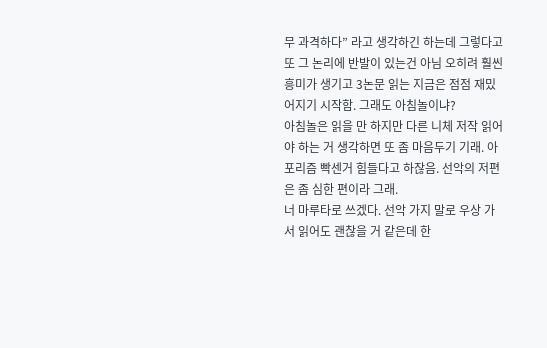무 과격하다” 라고 생각하긴 하는데 그렇다고 또 그 논리에 반발이 있는건 아님 오히려 훨씬 흥미가 생기고 3논문 읽는 지금은 점점 재밌어지기 시작함. 그래도 아침놀이냐?
아침놀은 읽을 만 하지만 다른 니체 저작 읽어야 하는 거 생각하면 또 좀 마음두기 기래. 아포리즘 빡센거 힘들다고 하잖음. 선악의 저편은 좀 심한 편이라 그래.
너 마루타로 쓰겠다. 선악 가지 말로 우상 가서 읽어도 괜찮을 거 같은데 한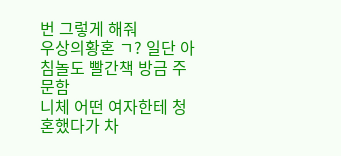번 그렇게 해줘
우상의황혼 ㄱ? 일단 아침놀도 빨간책 방금 주문함
니체 어떤 여자한테 청혼했다가 차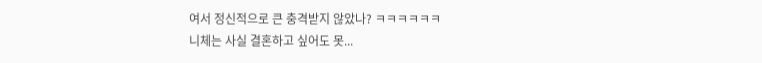여서 정신적으로 큰 충격받지 않았나? ㅋㅋㅋㅋㅋㅋ
니체는 사실 결혼하고 싶어도 못...